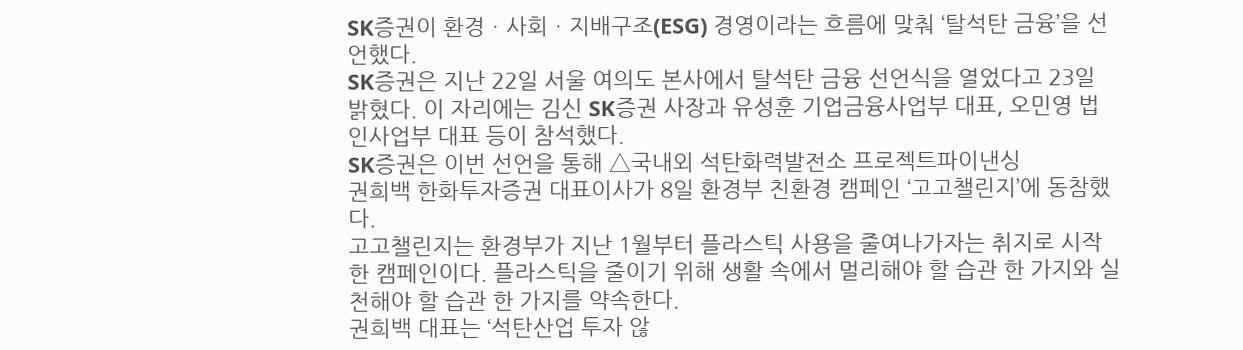SK증권이 환경ㆍ사회ㆍ지배구조(ESG) 경영이라는 흐름에 맞춰 ‘탈석탄 금융’을 선언했다.
SK증권은 지난 22일 서울 여의도 본사에서 탈석탄 금융 선언식을 열었다고 23일 밝혔다. 이 자리에는 김신 SK증권 사장과 유성훈 기업금융사업부 대표, 오민영 법인사업부 대표 등이 참석했다.
SK증권은 이번 선언을 통해 △국내외 석탄화력발전소 프로젝트파이낸싱
권희백 한화투자증권 대표이사가 8일 환경부 친환경 캠페인 ‘고고챌린지’에 동참했다.
고고챌린지는 환경부가 지난 1월부터 플라스틱 사용을 줄여나가자는 취지로 시작한 캠페인이다. 플라스틱을 줄이기 위해 생활 속에서 멀리해야 할 습관 한 가지와 실천해야 할 습관 한 가지를 약속한다.
권희백 대표는 ‘석탄산업 투자 않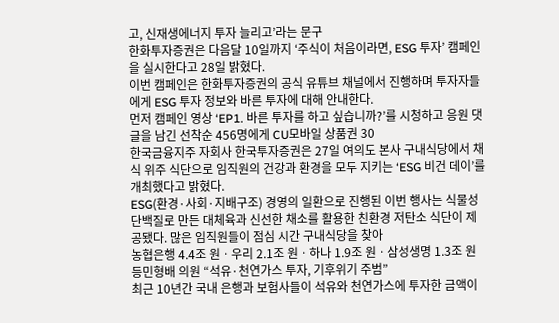고, 신재생에너지 투자 늘리고’라는 문구
한화투자증권은 다음달 10일까지 ‘주식이 처음이라면, ESG 투자’ 캠페인을 실시한다고 28일 밝혔다.
이번 캠페인은 한화투자증권의 공식 유튜브 채널에서 진행하며 투자자들에게 ESG 투자 정보와 바른 투자에 대해 안내한다.
먼저 캠페인 영상 ‘EP1. 바른 투자를 하고 싶습니까?’를 시청하고 응원 댓글을 남긴 선착순 456명에게 CU모바일 상품권 30
한국금융지주 자회사 한국투자증권은 27일 여의도 본사 구내식당에서 채식 위주 식단으로 임직원의 건강과 환경을 모두 지키는 ‘ESG 비건 데이’를 개최했다고 밝혔다.
ESG(환경·사회·지배구조) 경영의 일환으로 진행된 이번 행사는 식물성 단백질로 만든 대체육과 신선한 채소를 활용한 친환경 저탄소 식단이 제공됐다. 많은 임직원들이 점심 시간 구내식당을 찾아
농협은행 4.4조 원ㆍ우리 2.1조 원ㆍ하나 1.9조 원ㆍ삼성생명 1.3조 원 등민형배 의원 “석유·천연가스 투자, 기후위기 주범”
최근 10년간 국내 은행과 보험사들이 석유와 천연가스에 투자한 금액이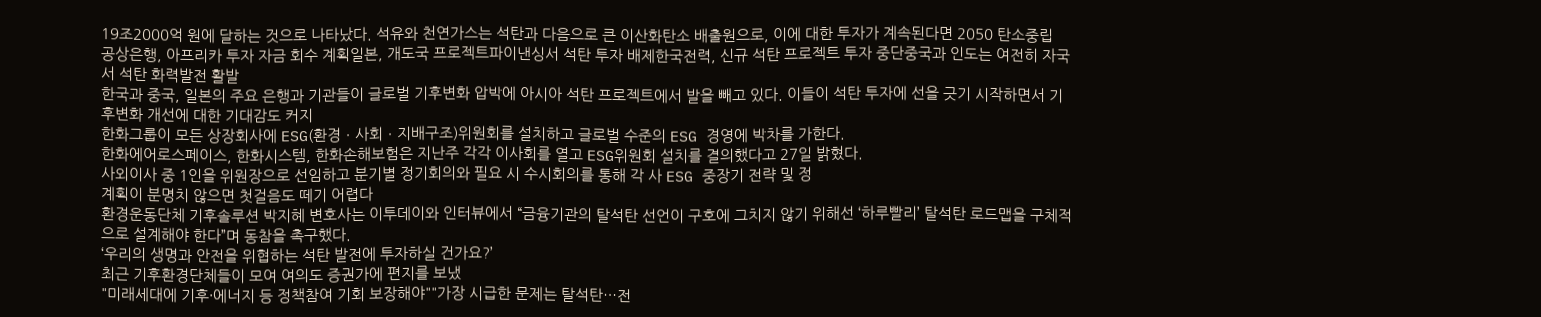19조2000억 원에 달하는 것으로 나타났다. 석유와 천연가스는 석탄과 다음으로 큰 이산화탄소 배출원으로, 이에 대한 투자가 계속된다면 2050 탄소중립
공상은행, 아프리카 투자 자금 회수 계획일본, 개도국 프로젝트파이낸싱서 석탄 투자 배제한국전력, 신규 석탄 프로젝트 투자 중단중국과 인도는 여전히 자국서 석탄 화력발전 활발
한국과 중국, 일본의 주요 은행과 기관들이 글로벌 기후변화 압박에 아시아 석탄 프로젝트에서 발을 빼고 있다. 이들이 석탄 투자에 선을 긋기 시작하면서 기후변화 개선에 대한 기대감도 커지
한화그룹이 모든 상장회사에 ESG(환경ㆍ사회ㆍ지배구조)위원회를 설치하고 글로벌 수준의 ESG 경영에 박차를 가한다.
한화에어로스페이스, 한화시스템, 한화손해보험은 지난주 각각 이사회를 열고 ESG위원회 설치를 결의했다고 27일 밝혔다.
사외이사 중 1인을 위원장으로 선임하고 분기별 정기회의와 필요 시 수시회의를 통해 각 사 ESG 중장기 전략 및 정
계획이 분명치 않으면 첫걸음도 떼기 어렵다
환경운동단체 기후솔루션 박지혜 변호사는 이투데이와 인터뷰에서 “금융기관의 탈석탄 선언이 구호에 그치지 않기 위해선 ‘하루빨리’ 탈석탄 로드맵을 구체적으로 설계해야 한다”며 동참을 촉구했다.
‘우리의 생명과 안전을 위협하는 석탄 발전에 투자하실 건가요?’
최근 기후환경단체들이 모여 여의도 증권가에 편지를 보냈
"미래세대에 기후·에너지 등 정책참여 기회 보장해야""가장 시급한 문제는 탈석탄…전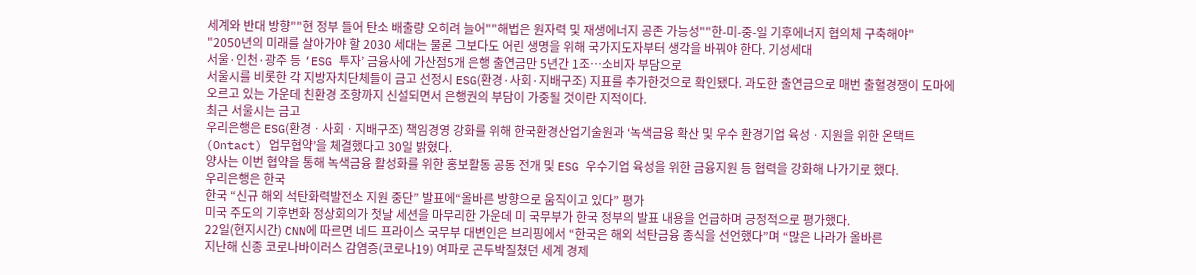세계와 반대 방향""현 정부 들어 탄소 배출량 오히려 늘어""해법은 원자력 및 재생에너지 공존 가능성""한-미-중-일 기후에너지 협의체 구축해야"
"2050년의 미래를 살아가야 할 2030 세대는 물론 그보다도 어린 생명을 위해 국가지도자부터 생각을 바꿔야 한다. 기성세대
서울·인천·광주 등 ‘ESG 투자’ 금융사에 가산점5개 은행 출연금만 5년간 1조…소비자 부담으로
서울시를 비롯한 각 지방자치단체들이 금고 선정시 ESG(환경·사회·지배구조) 지표를 추가한것으로 확인됐다. 과도한 출연금으로 매번 출혈경쟁이 도마에 오르고 있는 가운데 친환경 조항까지 신설되면서 은행권의 부담이 가중될 것이란 지적이다.
최근 서울시는 금고
우리은행은 ESG(환경ㆍ사회ㆍ지배구조) 책임경영 강화를 위해 한국환경산업기술원과 ‘녹색금융 확산 및 우수 환경기업 육성ㆍ지원을 위한 온택트(Ontact) 업무협약’을 체결했다고 30일 밝혔다.
양사는 이번 협약을 통해 녹색금융 활성화를 위한 홍보활동 공동 전개 및 ESG 우수기업 육성을 위한 금융지원 등 협력을 강화해 나가기로 했다.
우리은행은 한국
한국 “신규 해외 석탄화력발전소 지원 중단” 발표에“올바른 방향으로 움직이고 있다” 평가
미국 주도의 기후변화 정상회의가 첫날 세션을 마무리한 가운데 미 국무부가 한국 정부의 발표 내용을 언급하며 긍정적으로 평가했다.
22일(현지시간) CNN에 따르면 네드 프라이스 국무부 대변인은 브리핑에서 “한국은 해외 석탄금융 종식을 선언했다”며 “많은 나라가 올바른
지난해 신종 코로나바이러스 감염증(코로나19) 여파로 곤두박질쳤던 세계 경제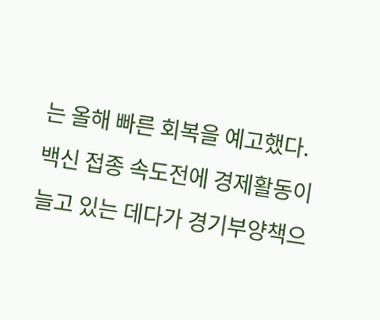는 올해 빠른 회복을 예고했다. 백신 접종 속도전에 경제활동이 늘고 있는 데다가 경기부양책으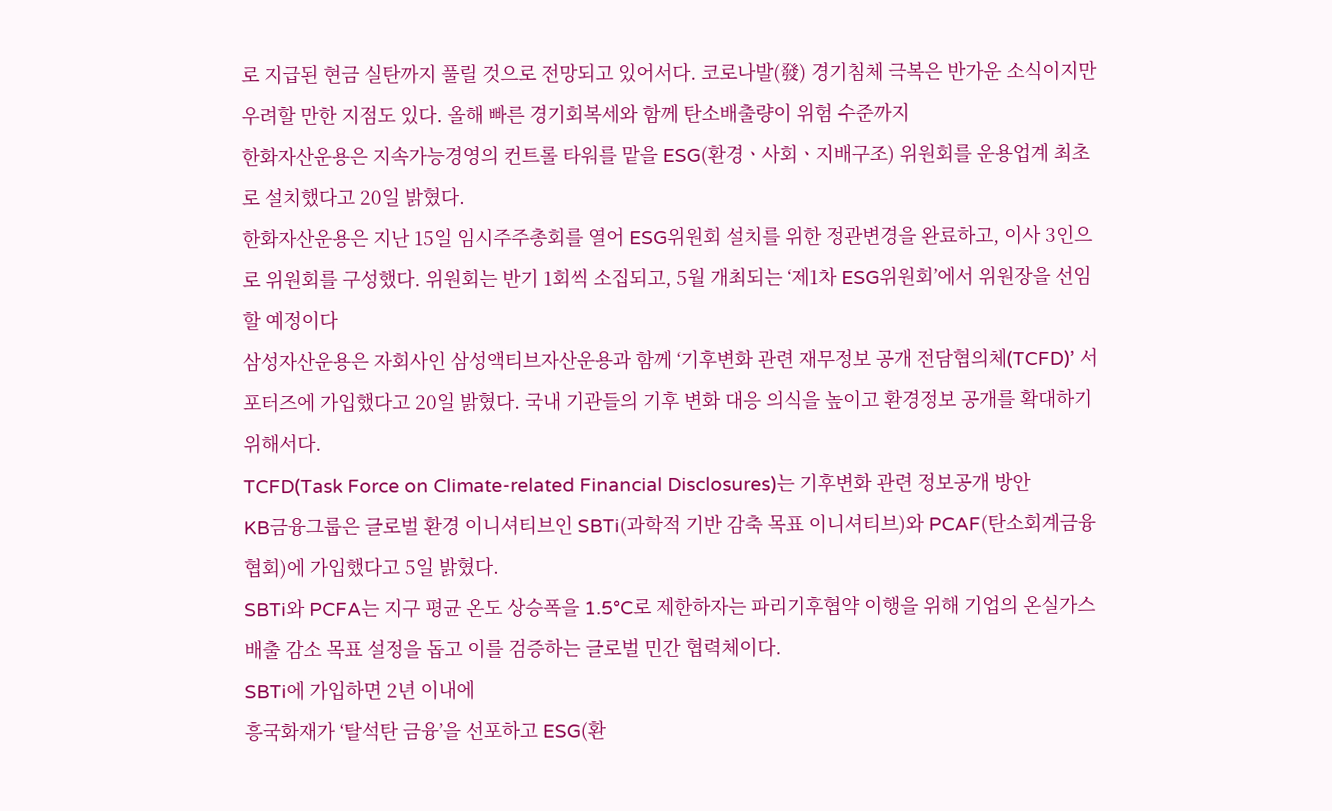로 지급된 현금 실탄까지 풀릴 것으로 전망되고 있어서다. 코로나발(發) 경기침체 극복은 반가운 소식이지만 우려할 만한 지점도 있다. 올해 빠른 경기회복세와 함께 탄소배출량이 위험 수준까지
한화자산운용은 지속가능경영의 컨트롤 타워를 맡을 ESG(환경ㆍ사회ㆍ지배구조) 위원회를 운용업계 최초로 설치했다고 20일 밝혔다.
한화자산운용은 지난 15일 임시주주총회를 열어 ESG위원회 설치를 위한 정관변경을 완료하고, 이사 3인으로 위원회를 구성했다. 위원회는 반기 1회씩 소집되고, 5월 개최되는 ‘제1차 ESG위원회’에서 위원장을 선임할 예정이다
삼성자산운용은 자회사인 삼성액티브자산운용과 함께 ‘기후변화 관련 재무정보 공개 전담협의체(TCFD)’ 서포터즈에 가입했다고 20일 밝혔다. 국내 기관들의 기후 변화 대응 의식을 높이고 환경정보 공개를 확대하기 위해서다.
TCFD(Task Force on Climate-related Financial Disclosures)는 기후변화 관련 정보공개 방안
KB금융그룹은 글로벌 환경 이니셔티브인 SBTi(과학적 기반 감축 목표 이니셔티브)와 PCAF(탄소회계금융협회)에 가입했다고 5일 밝혔다.
SBTi와 PCFA는 지구 평균 온도 상승폭을 1.5°C로 제한하자는 파리기후협약 이행을 위해 기업의 온실가스 배출 감소 목표 설정을 돕고 이를 검증하는 글로벌 민간 협력체이다.
SBTi에 가입하면 2년 이내에
흥국화재가 ‘탈석탄 금융’을 선포하고 ESG(환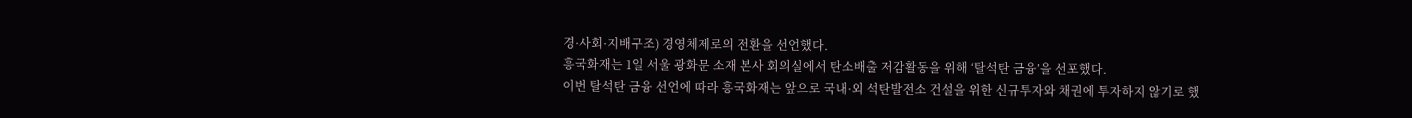경·사회·지배구조) 경영체제로의 전환을 선언했다.
흥국화재는 1일 서울 광화문 소재 본사 회의실에서 탄소배출 저감활동을 위해 ‘탈석탄 금융’을 선포했다.
이번 탈석탄 금융 선언에 따라 흥국화재는 앞으로 국내·외 석탄발전소 건설을 위한 신규투자와 채권에 투자하지 않기로 했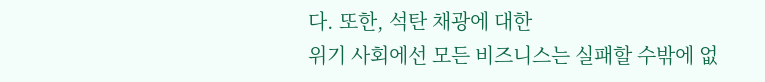다. 또한, 석탄 채광에 대한
위기 사회에선 모든 비즈니스는 실패할 수밖에 없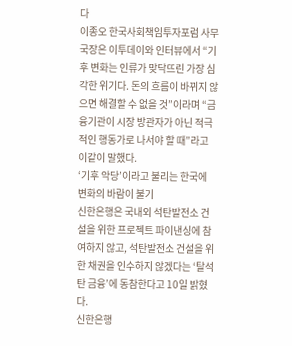다
이종오 한국사회책임투자포럼 사무국장은 이투데이와 인터뷰에서 “기후 변화는 인류가 맞닥뜨린 가장 심각한 위기다. 돈의 흐름이 바뀌지 않으면 해결할 수 없을 것”이라며 “금융기관이 시장 방관자가 아닌 적극적인 행동가로 나서야 할 때”라고 이같이 말했다.
‘기후 악당’이라고 불리는 한국에 변화의 바람이 불기
신한은행은 국내외 석탄발전소 건설을 위한 프로젝트 파이낸싱에 참여하지 않고, 석탄발전소 건설을 위한 채권을 인수하지 않겠다는 ‘탈석탄 금융’에 동참한다고 10일 밝혔다.
신한은행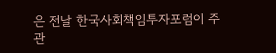은 전날 한국사회책임투자포럼이 주관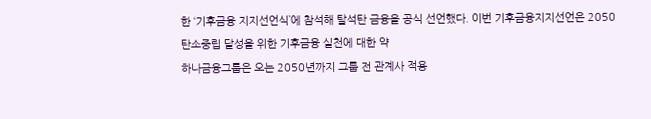한 ‘기후금융 지지선언식’에 참석해 탈석탄 금융을 공식 선언했다. 이번 기후금융지지선언은 2050 탄소중립 달성을 위한 기후금융 실천에 대한 약
하나금융그룹은 오는 2050년까지 그룹 전 관계사 적용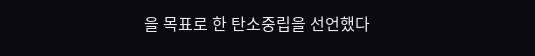을 목표로 한 탄소중립을 선언했다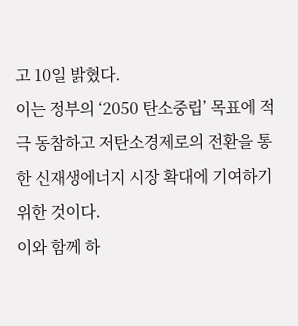고 10일 밝혔다.
이는 정부의 ‘2050 탄소중립’ 목표에 적극 동참하고 저탄소경제로의 전환을 통한 신재생에너지 시장 확대에 기여하기 위한 것이다.
이와 함께 하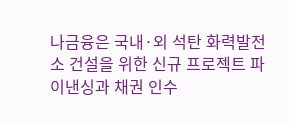나금융은 국내·외 석탄 화력발전소 건설을 위한 신규 프로젝트 파이낸싱과 채권 인수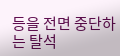등을 전면 중단하는 탈석